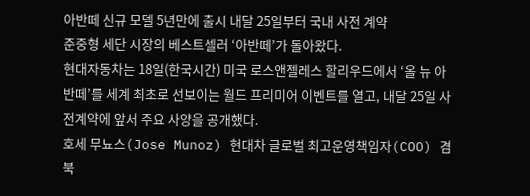아반떼 신규 모델 5년만에 출시 내달 25일부터 국내 사전 계약
준중형 세단 시장의 베스트셀러 ‘아반떼’가 돌아왔다.
현대자동차는 18일(한국시간) 미국 로스앤젤레스 할리우드에서 ‘올 뉴 아반떼’를 세계 최초로 선보이는 월드 프리미어 이벤트를 열고, 내달 25일 사전계약에 앞서 주요 사양을 공개했다.
호세 무뇨스(Jose Munoz) 현대차 글로벌 최고운영책임자(COO) 겸 북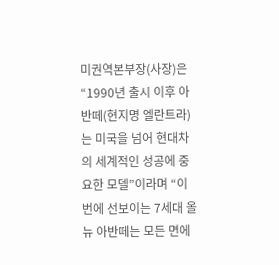미권역본부장(사장)은 “1990년 출시 이후 아반떼(현지명 엘란트라)는 미국을 넘어 현대차의 세계적인 성공에 중요한 모델”이라며 “이번에 선보이는 7세대 올 뉴 아반떼는 모든 면에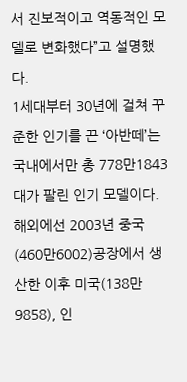서 진보적이고 역동적인 모델로 변화했다”고 설명했다.
1세대부터 30년에 걸쳐 꾸준한 인기를 끈 ‘아반떼’는 국내에서만 총 778만1843대가 팔린 인기 모델이다. 해외에선 2003년 중국(460만6002)공장에서 생산한 이후 미국(138만9858), 인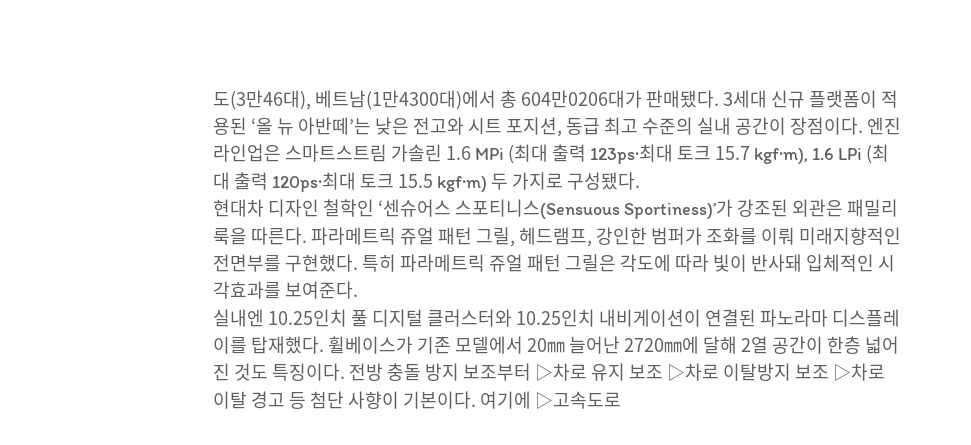도(3만46대), 베트남(1만4300대)에서 총 604만0206대가 판매됐다. 3세대 신규 플랫폼이 적용된 ‘올 뉴 아반떼’는 낮은 전고와 시트 포지션, 동급 최고 수준의 실내 공간이 장점이다. 엔진 라인업은 스마트스트림 가솔린 1.6 MPi (최대 출력 123ps·최대 토크 15.7 kgf·m), 1.6 LPi (최대 출력 120ps·최대 토크 15.5 kgf·m) 두 가지로 구성됐다.
현대차 디자인 철학인 ‘센슈어스 스포티니스(Sensuous Sportiness)’가 강조된 외관은 패밀리룩을 따른다. 파라메트릭 쥬얼 패턴 그릴, 헤드램프, 강인한 범퍼가 조화를 이뤄 미래지향적인 전면부를 구현했다. 특히 파라메트릭 쥬얼 패턴 그릴은 각도에 따라 빛이 반사돼 입체적인 시각효과를 보여준다.
실내엔 10.25인치 풀 디지털 클러스터와 10.25인치 내비게이션이 연결된 파노라마 디스플레이를 탑재했다. 휠베이스가 기존 모델에서 20㎜ 늘어난 2720㎜에 달해 2열 공간이 한층 넓어진 것도 특징이다. 전방 충돌 방지 보조부터 ▷차로 유지 보조 ▷차로 이탈방지 보조 ▷차로 이탈 경고 등 첨단 사향이 기본이다. 여기에 ▷고속도로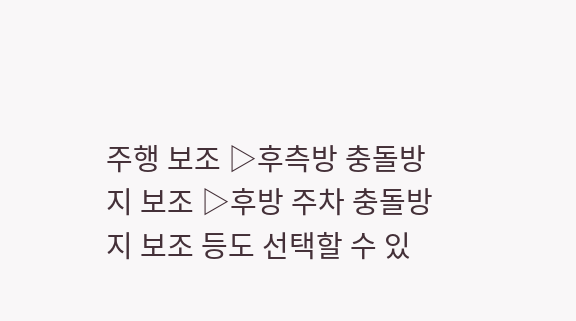주행 보조 ▷후측방 충돌방지 보조 ▷후방 주차 충돌방지 보조 등도 선택할 수 있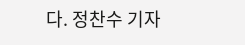다. 정찬수 기자